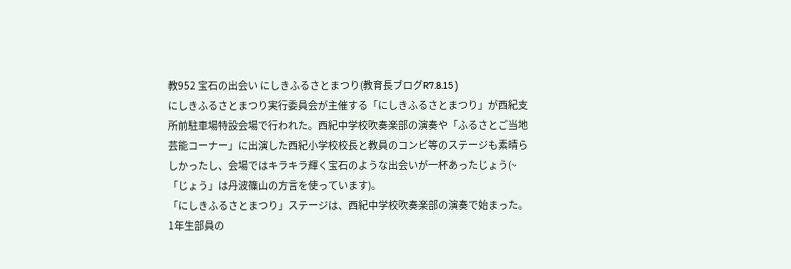教952 宝石の出会い にしきふるさとまつり(教育長ブログR7.8.15 )
にしきふるさとまつり実行委員会が主催する「にしきふるさとまつり」が西紀支所前駐車場特設会場で行われた。西紀中学校吹奏楽部の演奏や「ふるさとご当地芸能コーナー」に出演した西紀小学校校長と教員のコンビ等のステージも素晴らしかったし、会場ではキラキラ輝く宝石のような出会いが一杯あったじょう(~「じょう」は丹波篠山の方言を使っています)。
「にしきふるさとまつり」ステージは、西紀中学校吹奏楽部の演奏で始まった。1年生部員の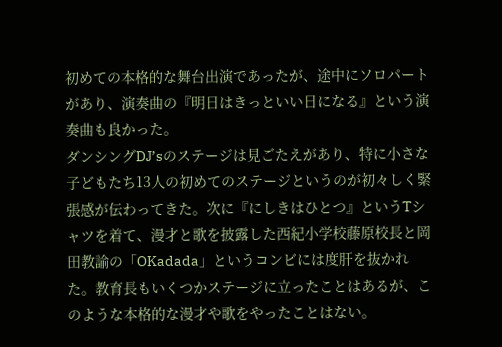初めての本格的な舞台出演であったが、途中にソロパートがあり、演奏曲の『明日はきっといい日になる』という演奏曲も良かった。
ダンシングDJ’sのステージは見ごたえがあり、特に小さな子どもたち13人の初めてのステージというのが初々しく緊張感が伝わってきた。次に『にしきはひとつ』というTシャツを着て、漫才と歌を披露した西紀小学校藤原校長と岡田教諭の「OKadada」というコンビには度肝を抜かれた。教育長もいくつかステージに立ったことはあるが、このような本格的な漫才や歌をやったことはない。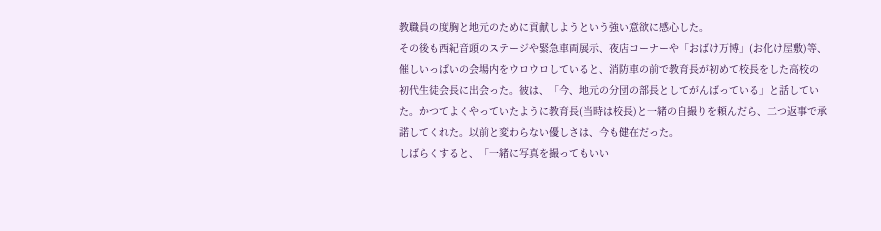教職員の度胸と地元のために貢献しようという強い意欲に感心した。
その後も西紀音頭のステージや緊急車両展示、夜店コーナーや「おばけ万博」(お化け屋敷)等、催しいっぱいの会場内をウロウロしていると、消防車の前で教育長が初めて校長をした高校の初代生徒会長に出会った。彼は、「今、地元の分団の部長としてがんばっている」と話していた。かつてよくやっていたように教育長(当時は校長)と一緒の自撮りを頼んだら、二つ返事で承諾してくれた。以前と変わらない優しさは、今も健在だった。
しばらくすると、「一緒に写真を撮ってもいい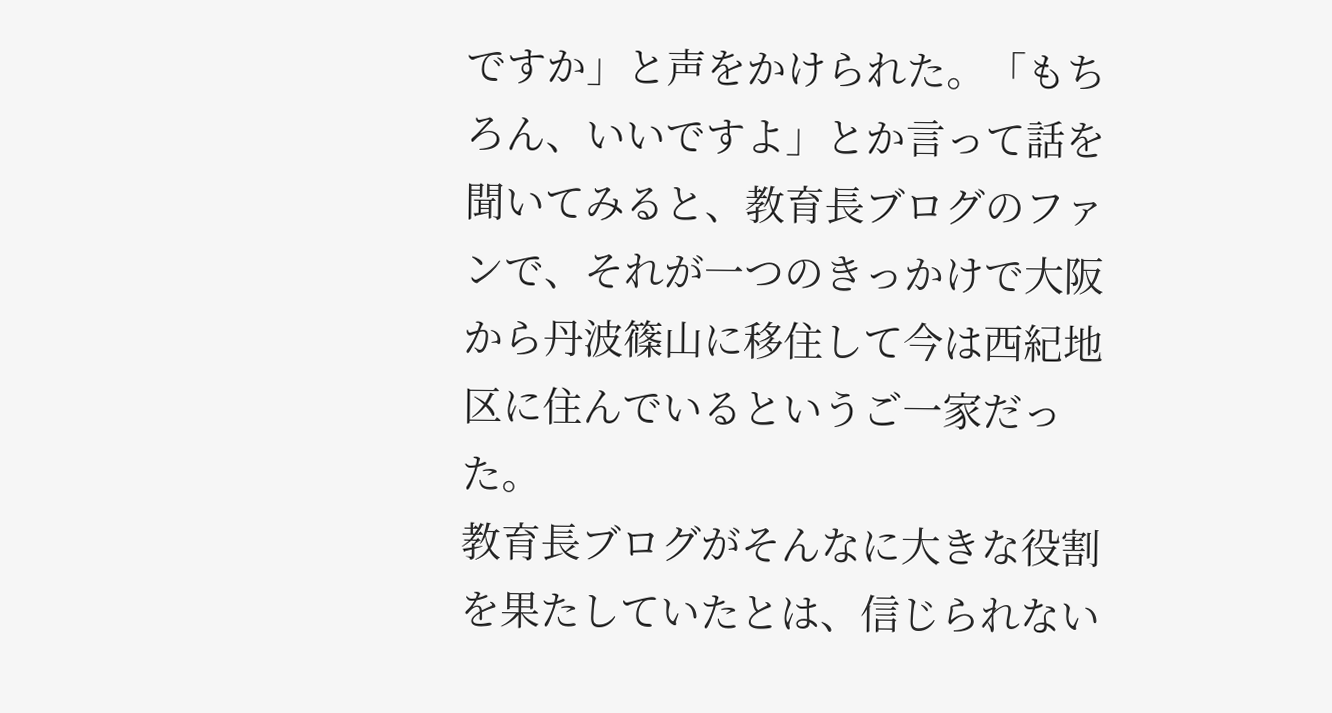ですか」と声をかけられた。「もちろん、いいですよ」とか言って話を聞いてみると、教育長ブログのファンで、それが一つのきっかけで大阪から丹波篠山に移住して今は西紀地区に住んでいるというご一家だった。
教育長ブログがそんなに大きな役割を果たしていたとは、信じられない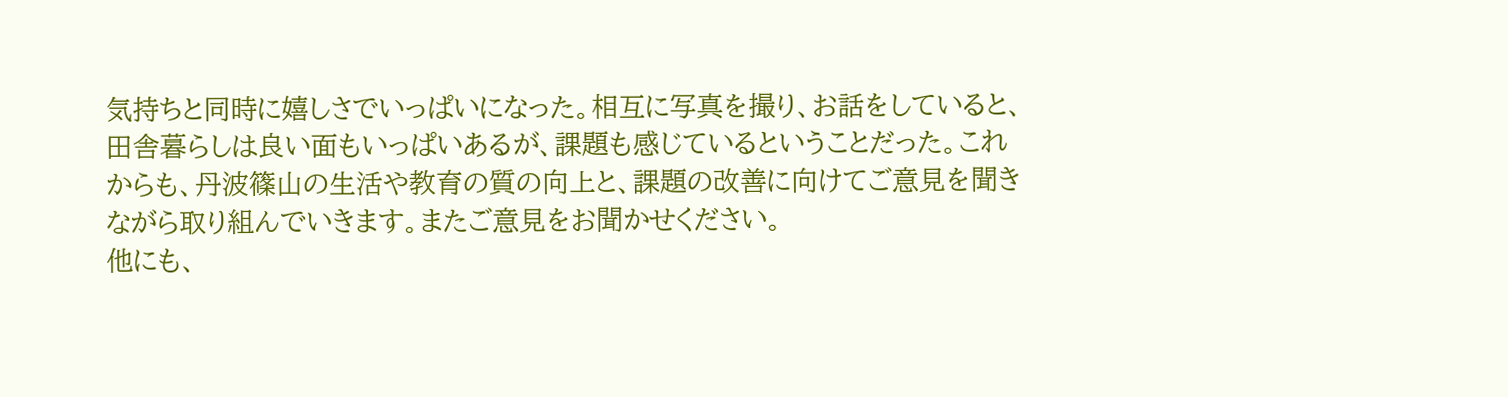気持ちと同時に嬉しさでいっぱいになった。相互に写真を撮り、お話をしていると、田舎暮らしは良い面もいっぱいあるが、課題も感じているということだった。これからも、丹波篠山の生活や教育の質の向上と、課題の改善に向けてご意見を聞きながら取り組んでいきます。またご意見をお聞かせください。
他にも、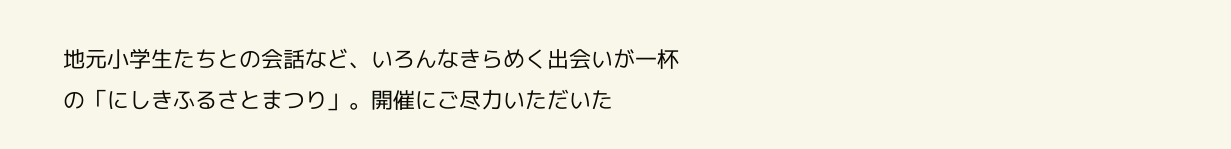地元小学生たちとの会話など、いろんなきらめく出会いが一杯の「にしきふるさとまつり」。開催にご尽力いただいた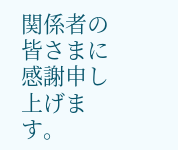関係者の皆さまに感謝申し上げます。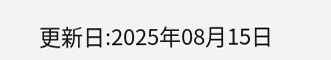更新日:2025年08月15日